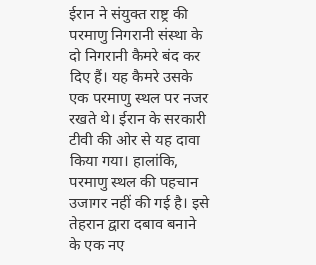ईरान ने संयुक्त राष्ट्र की परमाणु निगरानी संस्था के दो निगरानी कैमरे बंद कर दिए हैं। यह कैमरे उसके एक परमाणु स्थल पर नजर रखते थे। ईरान के सरकारी टीवी की ओर से यह दावा किया गया। हालांकि, परमाणु स्थल की पहचान उजागर नहीं की गई है। इसे तेहरान द्वारा दबाव बनाने के एक नए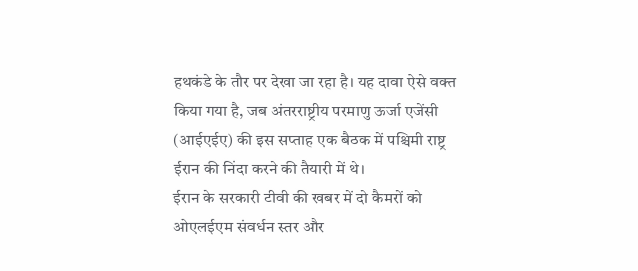हथकंडे के तौर पर देखा जा रहा है। यह दावा ऐसे वक्त किया गया है, जब अंतरराष्ट्रीय परमाणु ऊर्जा एजेंसी (आईएईए) की इस सप्ताह एक बैठक में पश्चिमी राष्ट्र ईरान की निंदा करने की तैयारी में थे।
ईरान के सरकारी टीवी की खबर में दो कैमरों को ओएलईएम संवर्धन स्तर और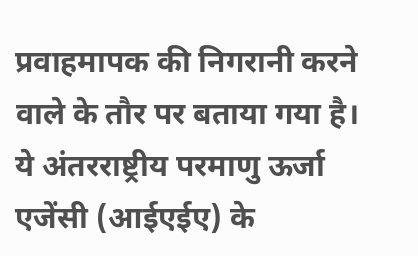प्रवाहमापक की निगरानी करने वाले के तौर पर बताया गया है। ये अंतरराष्ट्रीय परमाणु ऊर्जा एजेंसी (आईएईए) के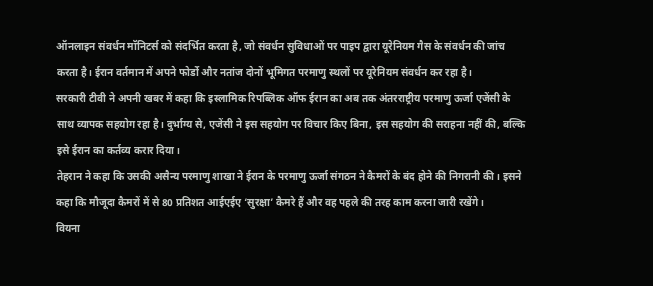ऑनलाइन संवर्धन मॉनिटर्स को संदर्भित करता है, जो संवर्धन सुविधाओं पर पाइप द्वारा यूरेनियम गैस के संवर्धन की जांच करता है। ईरान वर्तमान में अपने फोर्डो और नतांज दोनों भूमिगत परमाणु स्थलों पर यूरेनियम संवर्धन कर रहा है।
सरकारी टीवी ने अपनी खबर में कहा कि इस्लामिक रिपब्लिक ऑफ ईरान का अब तक अंतरराष्ट्रीय परमाणु ऊर्जा एजेंसी के साथ व्यापक सहयोग रहा है। दुर्भाग्य से, एजेंसी ने इस सहयोग पर विचार किए बिना, इस सहयोग की सराहना नहीं की, बल्कि इसे ईरान का कर्तव्य करार दिया।
तेहरान ने कहा कि उसकी असैन्य परमाणु शाखा ने ईरान के परमाणु ऊर्जा संगठन ने कैमरों के बंद होने की निगरानी की। इसने कहा कि मौजूदा कैमरों में से 80 प्रतिशत आईएईए ‘सुरक्षा’ कैमरे हैं और वह पहले की तरह काम करना जारी रखेंगे।
वियना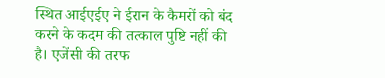स्थित आईएईए ने ईरान के कैमरों को बंद करने के कदम की तत्काल पुष्टि नहीं की है। एजेंसी की तरफ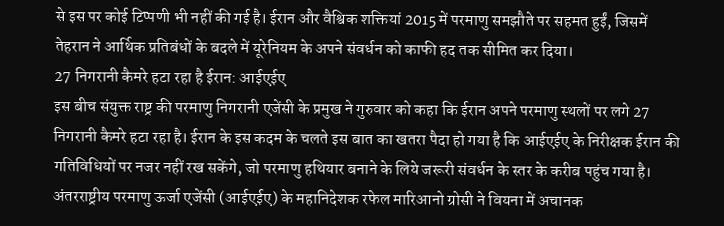से इस पर कोई टिप्पणी भी नहीं की गई है। ईरान और वैश्विक शक्तियां 2015 में परमाणु समझौते पर सहमत हुईं, जिसमें तेहरान ने आर्थिक प्रतिबंधों के बदले में यूरेनियम के अपने संवर्धन को काफी हद तक सीमित कर दिया।
27 निगरानी कैमरे हटा रहा है ईरान: आईएईए
इस बीच संयुक्त राष्ट्र की परमाणु निगरानी एजेंसी के प्रमुख ने गुरुवार को कहा कि ईरान अपने परमाणु स्थलों पर लगे 27 निगरानी कैमरे हटा रहा है। ईरान के इस कदम के चलते इस बात का खतरा पैदा हो गया है कि आईएईए के निरीक्षक ईरान की गतिविधियों पर नजर नहीं रख सकेंगे, जो परमाणु हथियार बनाने के लिये जरूरी संवर्धन के स्तर के करीब पहुंच गया है। अंतरराष्ट्रीय परमाणु ऊर्जा एजेंसी (आईएईए) के महानिदेशक रफेल मारिआनो ग्रोसी ने वियना में अचानक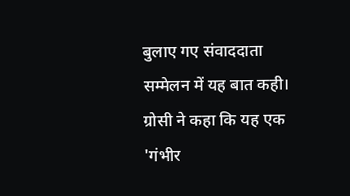बुलाए गए संवाददाता सम्मेलन में यह बात कही। ग्रोसी ने कहा कि यह एक 'गंभीर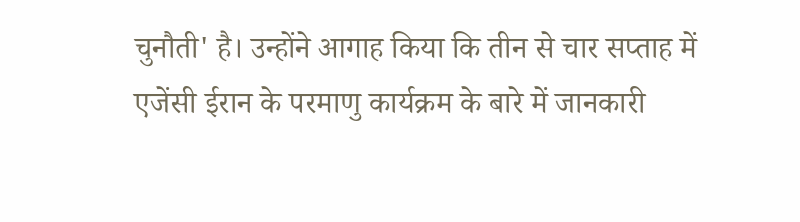चुनौती' है। उन्होंने आगाह किया कि तीन से चार सप्ताह में एजेंसी ईरान के परमाणु कार्यक्रम के बारे में जानकारी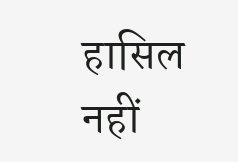हासिल नहीं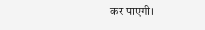कर पाएगी।